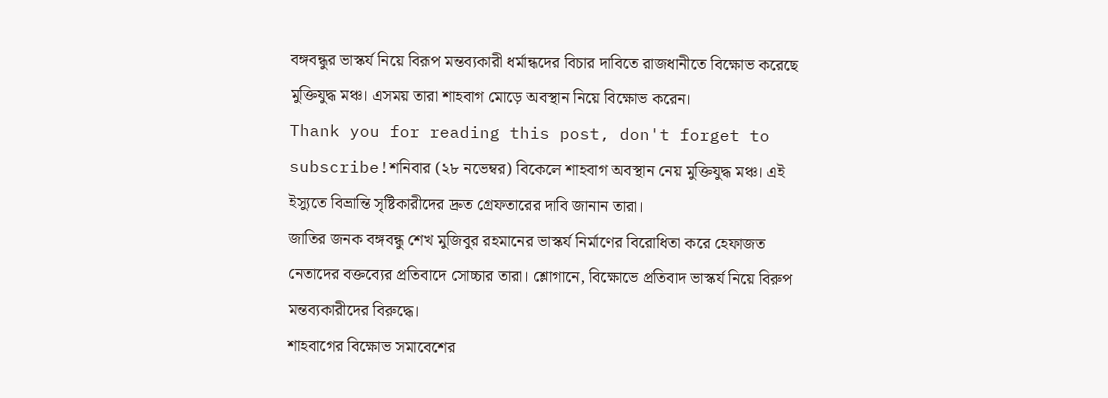বঙ্গবন্ধুর ভাস্কর্য নিয়ে বিরূপ মন্তব্যকারী ধর্মান্ধদের বিচার দাবিতে রাজধানীতে বিক্ষোভ করেছে মুক্তিযুদ্ধ মঞ্চ। এসময় তারা শাহবাগ মোড়ে অবস্থান নিয়ে বিক্ষোভ করেন।
Thank you for reading this post, don't forget to subscribe!শনিবার (২৮ নভেম্বর) বিকেলে শাহবাগ অবস্থান নেয় মুক্তিযুদ্ধ মঞ্চ। এই ইস্যুতে বিভ্রান্তি সৃষ্টিকারীদের দ্রুত গ্রেফতারের দাবি জানান তারা।
জাতির জনক বঙ্গবন্ধু শেখ মুজিবুর রহমানের ভাস্কর্য নির্মাণের বিরোধিতা করে হেফাজত নেতাদের বক্তব্যের প্রতিবাদে সোচ্চার তারা। শ্লোগানে, বিক্ষোভে প্রতিবাদ ভাস্কর্য নিয়ে বিরুপ মন্তব্যকারীদের বিরুদ্ধে।
শাহবাগের বিক্ষোভ সমাবেশের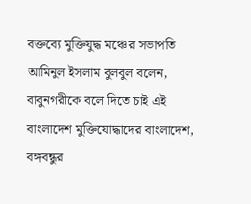বক্তব্যে মুক্তিযুদ্ধ মঞ্চের সভাপতি আমিনুল ইসলাম বুলবুল বলেন, বাবুনগরীকে বলে দিতে চাই এই বাংলাদেশ মুক্তিযোদ্ধাদের বাংলাদেশ, বঙ্গবন্ধুর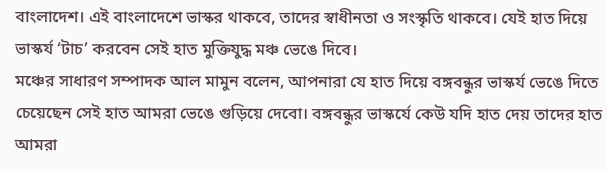বাংলাদেশ। এই বাংলাদেশে ভাস্কর থাকবে, তাদের স্বাধীনতা ও সংস্কৃতি থাকবে। যেই হাত দিয়ে ভাস্কর্য ‘টাচ’ করবেন সেই হাত মুক্তিযুদ্ধ মঞ্চ ভেঙে দিবে।
মঞ্চের সাধারণ সম্পাদক আল মামুন বলেন, আপনারা যে হাত দিয়ে বঙ্গবন্ধুর ভাস্কর্য ভেঙে দিতে চেয়েছেন সেই হাত আমরা ভেঙে গুড়িয়ে দেবো। বঙ্গবন্ধুর ভাস্কর্যে কেউ যদি হাত দেয় তাদের হাত আমরা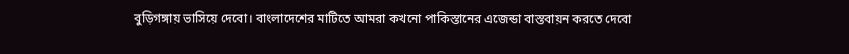বুড়িগঙ্গায় ভাসিয়ে দেবো। বাংলাদেশের মাটিতে আমরা কখনো পাকিস্তানের এজেন্ডা বাস্তবায়ন করতে দেবো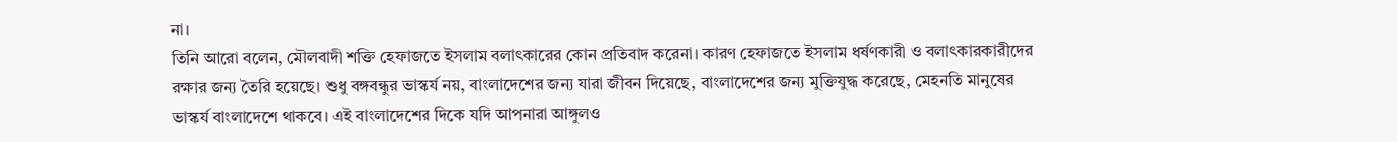না।
তিনি আরো বলেন, মৌলবাদী শক্তি হেফাজতে ইসলাম বলাৎকারের কোন প্রতিবাদ করেনা। কারণ হেফাজতে ইসলাম ধর্ষণকারী ও বলাৎকারকারীদের রক্ষার জন্য তৈরি হয়েছে। শুধু বঙ্গবন্ধুর ভাস্কর্য নয়, বাংলাদেশের জন্য যারা জীবন দিয়েছে, বাংলাদেশের জন্য মুক্তিযুদ্ধ করেছে, মেহনতি মানুষের ভাস্কর্য বাংলাদেশে থাকবে। এই বাংলাদেশের দিকে যদি আপনারা আঙ্গুলও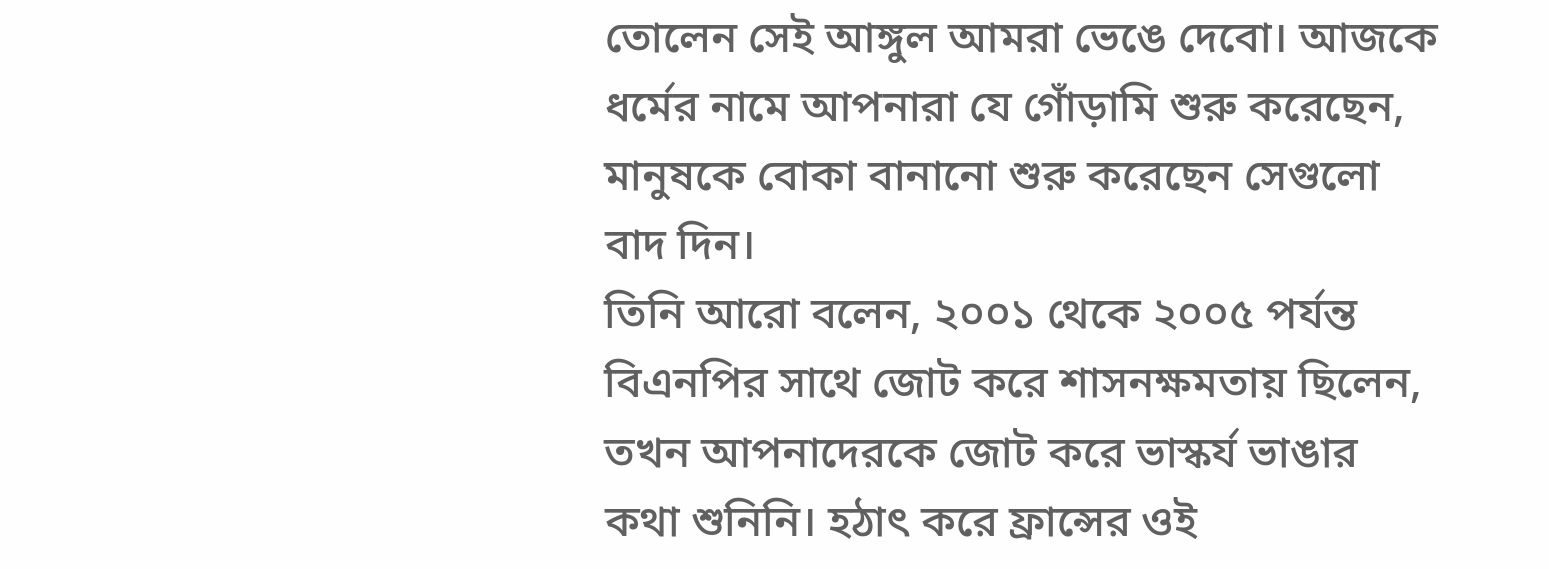তোলেন সেই আঙ্গুল আমরা ভেঙে দেবো। আজকে ধর্মের নামে আপনারা যে গোঁড়ামি শুরু করেছেন, মানুষকে বোকা বানানো শুরু করেছেন সেগুলো বাদ দিন।
তিনি আরো বলেন, ২০০১ থেকে ২০০৫ পর্যন্ত বিএনপির সাথে জোট করে শাসনক্ষমতায় ছিলেন, তখন আপনাদেরকে জোট করে ভাস্কর্য ভাঙার কথা শুনিনি। হঠাৎ করে ফ্রান্সের ওই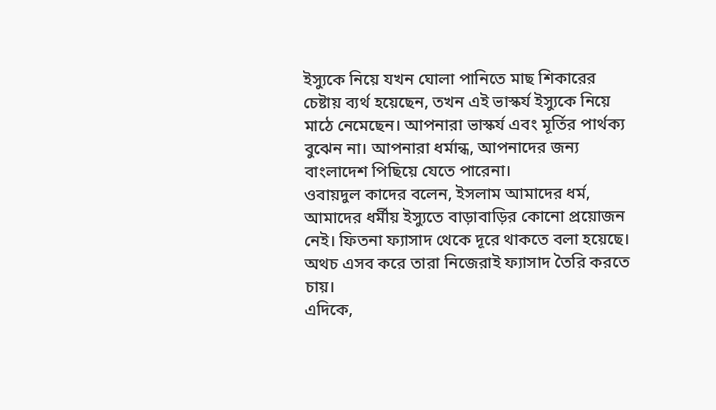ইস্যুকে নিয়ে যখন ঘোলা পানিতে মাছ শিকারের চেষ্টায় ব্যর্থ হয়েছেন, তখন এই ভাস্কর্য ইস্যুকে নিয়ে মাঠে নেমেছেন। আপনারা ভাস্কর্য এবং মূর্তির পার্থক্য বুঝেন না। আপনারা ধর্মান্ধ, আপনাদের জন্য বাংলাদেশ পিছিয়ে যেতে পারেনা।
ওবায়দুল কাদের বলেন, ইসলাম আমাদের ধর্ম, আমাদের ধর্মীয় ইস্যুতে বাড়াবাড়ির কোনো প্রয়োজন নেই। ফিতনা ফ্যাসাদ থেকে দূরে থাকতে বলা হয়েছে। অথচ এসব করে তারা নিজেরাই ফ্যাসাদ তৈরি করতে চায়।
এদিকে,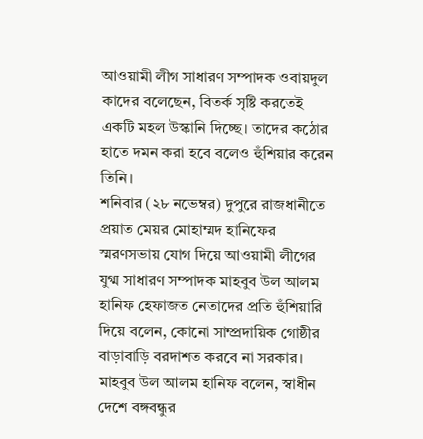আওয়ামী লীগ সাধারণ সম্পাদক ওবায়দুল কাদের বলেছেন, বিতর্ক সৃষ্টি করতেই একটি মহল উস্কানি দিচ্ছে। তাদের কঠোর হাতে দমন করা হবে বলেও হুঁশিয়ার করেন তিনি।
শনিবার (২৮ নভেম্বর) দুপুরে রাজধানীতে প্রয়াত মেয়র মোহাম্মদ হানিফের স্মরণসভায় যোগ দিয়ে আওয়ামী লীগের যুগ্ম সাধারণ সম্পাদক মাহবুব উল আলম হানিফ হেফাজত নেতাদের প্রতি হুঁশিয়ারি দিয়ে বলেন, কোনো সাম্প্রদায়িক গোষ্ঠীর বাড়াবাড়ি বরদাশত করবে না সরকার।
মাহবুব উল আলম হানিফ বলেন, স্বাধীন দেশে বঙ্গবন্ধুর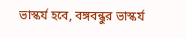ভাস্কর্য হবে, বঙ্গবন্ধুর ভাস্কর্য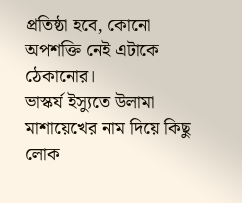প্রতিষ্ঠা হবে, কোনো অপশক্তি নেই এটাকে ঠেকানোর।
ভাস্কর্য ইস্যুতে উলামা মাশায়েখের নাম দিয়ে কিছু লোক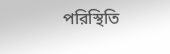পরিস্থিতি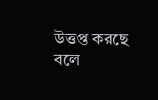উত্তপ্ত করছে বলে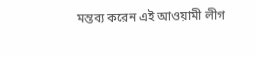মন্তব্য করেন এই আওয়ামী লীগ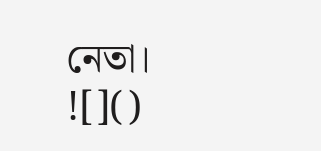নেতা।
![]()